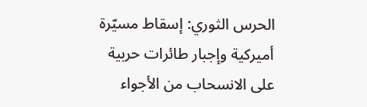الحرس الثوري: إسقاط مسيّرة أميركية وإجبار طائرات حربية على الانسحاب من الأجواء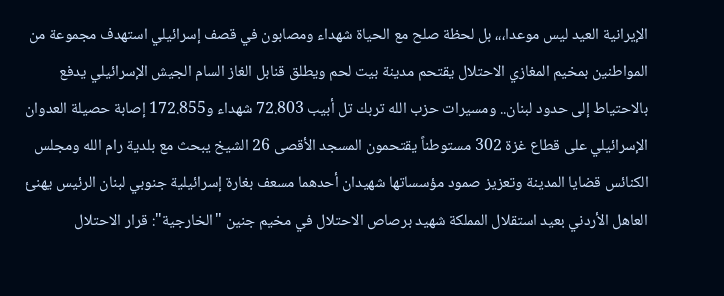الإيرانية العيد ليس موعدا،،، بل لحظة صلح مع الحياة شهداء ومصابون في قصف إسرائيلي استهدف مجموعة من المواطنين بمخيم المغازي الاحتلال يقتحم مدينة بيت لحم ويطلق قنابل الغاز السام الجيش الإسرائيلي يدفع بالاحتياط إلى حدود لبنان.. ومسيرات حزب الله تربك تل أبيب 72.803 شهداء و172.855 إصابة حصيلة العدوان الإسرائيلي على قطاع غزة 302 مستوطناً يقتحمون المسجد الأقصى 26 الشيخ يبحث مع بلدية رام الله ومجلس الكنائس قضايا المدينة وتعزيز صمود مؤسساتها شهيدان أحدهما مسعف بغارة إسرائيلية جنوبي لبنان الرئيس يهنئ العاهل الأردني بعيد استقلال المملكة شهيد برصاص الاحتلال في مخيم جنين "الخارجية": قرار الاحتلال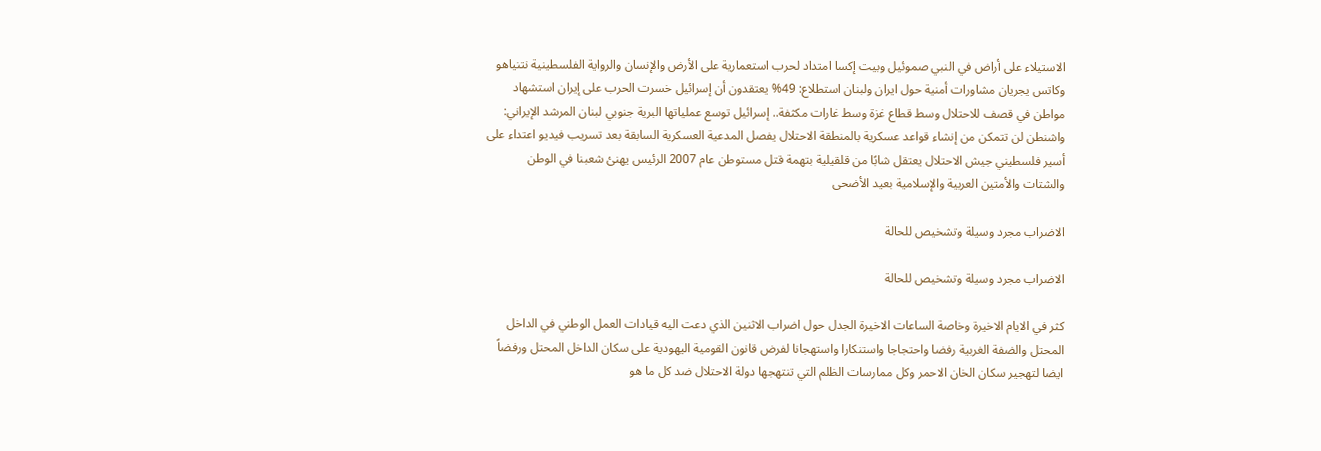الاستيلاء على أراض في النبي صموئيل وبيت إكسا امتداد لحرب استعمارية على الأرض والإنسان والرواية الفلسطينية نتنياهو وكاتس يجريان مشاورات أمنية حول ايران ولبنان استطلاع: 49% يعتقدون أن إسرائيل خسرت الحرب على إيران استشهاد مواطن في قصف للاحتلال وسط قطاع غزة وسط غارات مكثفة.. إسرائيل توسع عملياتها البرية جنوبي لبنان المرشد الإيراني: واشنطن لن تتمكن من إنشاء قواعد عسكرية بالمنطقة الاحتلال يفصل المدعية العسكرية السابقة بعد تسريب فيديو اعتداء على أسير فلسطيني جيش الاحتلال يعتقل شابًا من قلقيلية بتهمة قتل مستوطن عام 2007 الرئيس يهنئ شعبنا في الوطن والشتات والأمتين العربية والإسلامية بعيد الأضحى

الاضراب مجرد وسيلة وتشخيص للحالة

الاضراب مجرد وسيلة وتشخيص للحالة

كثر في الايام الاخيرة وخاصة الساعات الاخيرة الجدل حول اضراب الاثنين الذي دعت اليه قيادات العمل الوطني في الداخل المحتل والضفة الغربية رفضا واحتجاجا واستنكارا واستهجانا لفرض قانون القومية اليهودية على سكان الداخل المحتل ورفضاً ايضا لتهجير سكان الخان الاحمر وكل ممارسات الظلم التي تنتهجها دولة الاحتلال ضد كل ما هو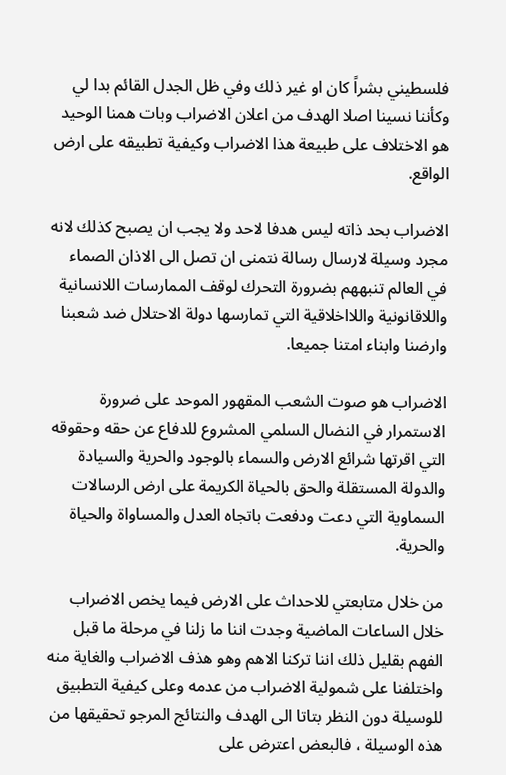فلسطيني بشراً كان او غير ذلك وفي ظل الجدل القائم بدا لي وكأننا نسينا اصلا الهدف من اعلان الاضراب وبات همنا الوحيد هو الاختلاف على طبيعة هذا الاضراب وكيفية تطبيقه على ارض الواقع.

الاضراب بحد ذاته ليس هدفا لاحد ولا يجب ان يصبح كذلك لانه مجرد وسيلة لارسال رسالة نتمنى ان تصل الى الاذان الصماء في العالم تنبههم بضرورة التحرك لوقف الممارسات اللانسانية واللاقانونية واللااخلاقية التي تمارسها دولة الاحتلال ضد شعبنا وارضنا وابناء امتنا جميعا.

الاضراب هو صوت الشعب المقهور الموحد على ضرورة الاستمرار في النضال السلمي المشروع للدفاع عن حقه وحقوقه التي اقرتها شرائع الارض والسماء بالوجود والحرية والسيادة والدولة المستقلة والحق بالحياة الكريمة على ارض الرسالات السماوية التي دعت ودفعت باتجاه العدل والمساواة والحياة والحرية.

من خلال متابعتي للاحداث على الارض فيما يخص الاضراب خلال الساعات الماضية وجدت اننا ما زلنا في مرحلة ما قبل الفهم بقليل ذلك اننا تركنا الاهم وهو هذف الاضراب والغاية منه واختلفنا على شمولية الاضراب من عدمه وعلى كيفية التطبيق للوسيلة دون النظر بتاتا الى الهدف والنتائج المرجو تحقيقها من هذه الوسيلة ، فالبعض اعترض على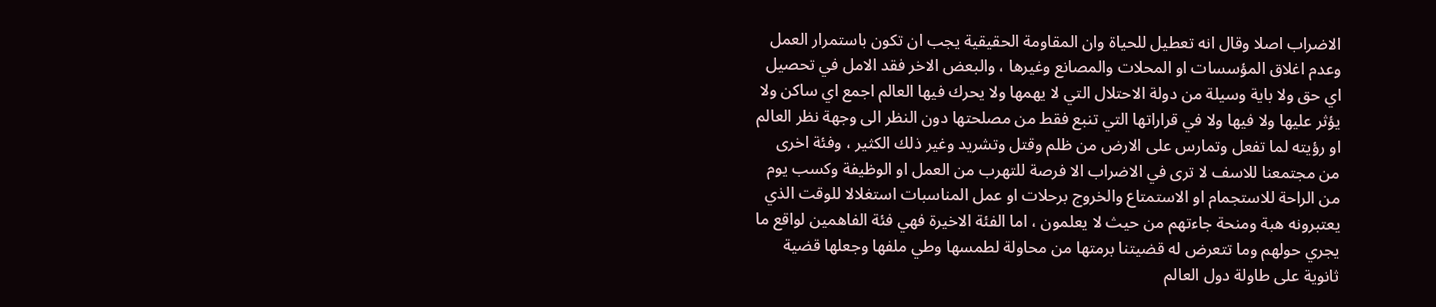الاضراب اصلا وقال انه تعطيل للحياة وان المقاومة الحقيقية يجب ان تكون باستمرار العمل وعدم اغلاق المؤسسات او المحلات والمصانع وغيرها ، والبعض الاخر فقد الامل في تحصيل اي حق ولا باية وسيلة من دولة الاحتلال التي لا يهمها ولا يحرك فيها العالم اجمع اي ساكن ولا يؤثر عليها ولا فيها ولا في قراراتها التي تنبع فقط من مصلحتها دون النظر الى وجهة نظر العالم او رؤيته لما تفعل وتمارس على الارض من ظلم وقتل وتشريد وغير ذلك الكثير ، وفئة اخرى من مجتمعنا للاسف لا ترى في الاضراب الا فرصة للتهرب من العمل او الوظيفة وكسب يوم من الراحة للاستجمام او الاستمتاع والخروج برحلات او عمل المناسبات استغلالا للوقت الذي يعتبرونه هبة ومنحة جاءتهم من حيث لا يعلمون ، اما الفئة الاخيرة فهي فئة الفاهمين لواقع ما يجري حولهم وما تتعرض له قضيتنا برمتها من محاولة لطمسها وطي ملفها وجعلها قضية ثانوية على طاولة دول العالم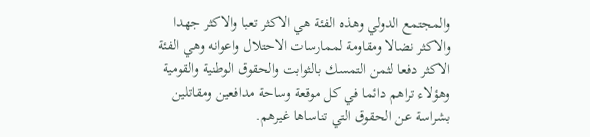والمجتمع الدولي وهذه الفئة هي الاكثر تعبا والاكثر جهدا والاكثر نضالا ومقاومة لممارسات الاحتلال واعوانه وهي الفئة الاكثر دفعا لثمن التمسك بالثوابت والحقوق الوطنية والقومية وهؤلاء تراهم دائما في كل موقعة وساحة مدافعين ومقاتلين بشراسة عن الحقوق التي تناساها غيرهم.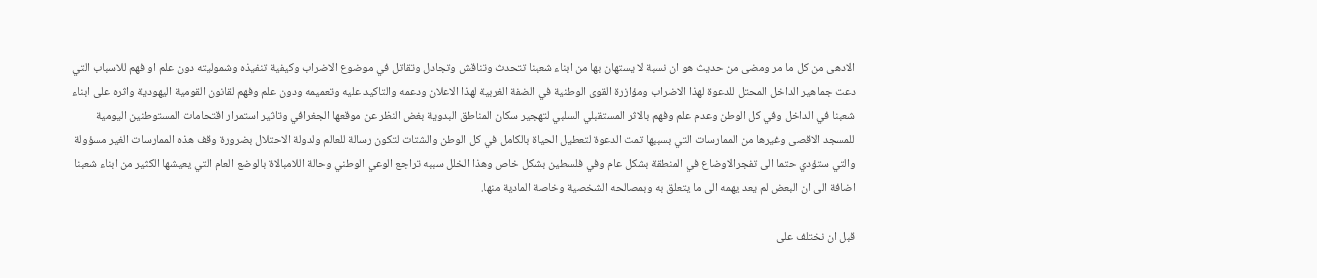الادهى من كل ما مر ومضى من حديث هو ان نسبة لا يستهان بها من ابناء شعبنا تتحدث وتناقش وتجادل وتقاتل في موضوع الاضراب وكيفية تنفيذه وشموليته دون علم او فهم للاسباب التي دعت جماهير الداخل المحتل للدعوة لهذا الاضراب ومؤازرة القوى الوطنية في الضفة الغربية لهذا الاعلان ودعمه والتاكيد عليه وتعميمه ودون علم وفهم لقانون القومية اليهودية واثره على ابناء شعبنا في الداخل وفي كل الوطن وعدم علم وفهم بالاثر المستقبلي السلبي لتهجير سكان المناطق البدوية بغض النظر عن موقعها الجغرافي وتاثير استمرار اقتحامات المستوطنين اليومية للمسجد الاقصى وغيرها من الممارسات التي بسببها تمت الدعوة لتعطيل الحياة بالكامل في كل الوطن والشتات لتكون رسالة للعالم ولدولة الاحتلال بضرورة وقف هذه الممارسات الغير مسؤولة والتي ستؤدي حتما الى تفجرالاوضاع في المنطقة بشكل عام وفي فلسطين بشكل خاص وهذا الخلل سببه تراجع الوعي الوطني وحالة اللامبالاة بالوضع العام التي يعيشها الكثير من ابناء شعبنا اضافة الى ان البعض لم يعد يهمه الى ما يتعلق به وبمصالحه الشخصية وخاصة المادية منها.

قبل ان نختلف على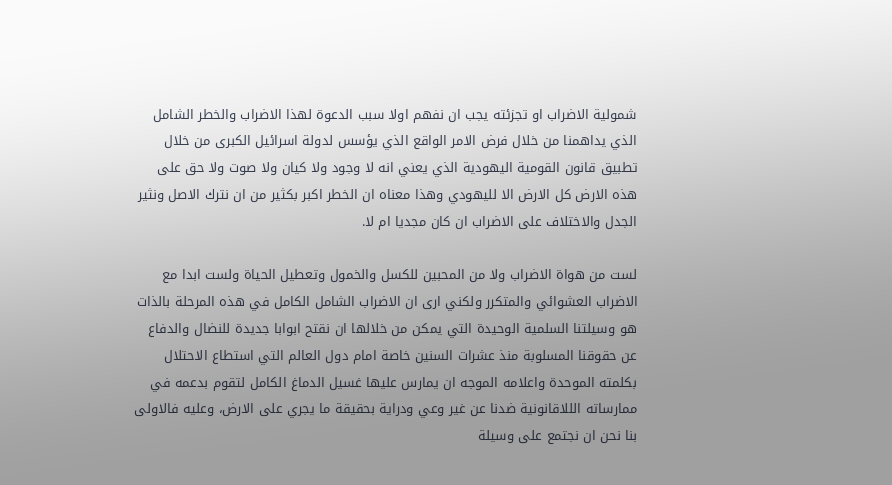شمولية الاضراب او تجزئته يجب ان نفهم اولا سبب الدعوة لهذا الاضراب والخطر الشامل الذي يداهمنا من خلال فرض الامر الواقع الذي يؤسس لدولة اسرائيل الكبرى من خلال تطبيق قانون القومية اليهودية الذي يعني انه لا وجود ولا كيان ولا صوت ولا حق على هذه الارض كل الارض الا لليهودي وهذا معناه ان الخطر اكبر بكثير من ان نترك الاصل ونثير الجدل والاختلاف على الاضراب ان كان مجديا ام لا.

لست من هواة الاضراب ولا من المحبين للكسل والخمول وتعطيل الحياة ولست ابدا مع الاضراب العشوائي والمتكرر ولكني ارى ان الاضراب الشامل الكامل في هذه المرحلة بالذات هو وسيلتنا السلمية الوحيدة التي يمكن من خلالها ان نقتح ابوابا جديدة للنضال والدفاع عن حقوقنا المسلوبة منذ عشرات السنين خاصة امام دول العالم التي استطاع الاحتلال بكلمته الموحدة واعلامه الموجه ان يمارس عليها غسيل الدماغ الكامل لتقوم بدعمه في ممارساته الللاقانونية ضدنا عن غير وعي ودراية بحقيقة ما يجري على الارض، وعليه فالاولى بنا نحن ان نجتمع على وسيلة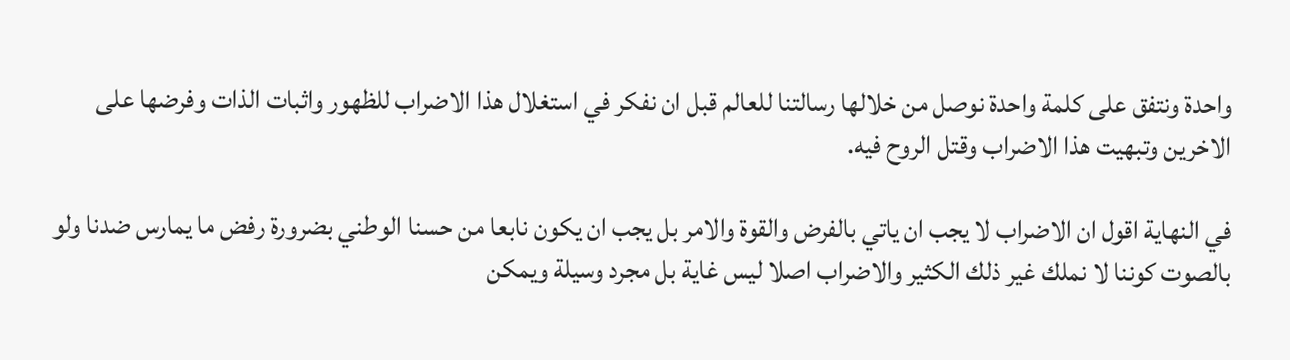واحدة ونتفق على كلمة واحدة نوصل من خلالها رسالتنا للعالم قبل ان نفكر في استغلال هذا الاضراب للظهور واثبات الذات وفرضها على الاخرين وتبهيت هذا الاضراب وقتل الروح فيه.

في النهاية اقول ان الاضراب لا يجب ان ياتي بالفرض والقوة والامر بل يجب ان يكون نابعا من حسنا الوطني بضرورة رفض ما يمارس ضدنا ولو بالصوت كوننا لا نملك غير ذلك الكثير والاضراب اصلا ليس غاية بل مجرد وسيلة ويمكن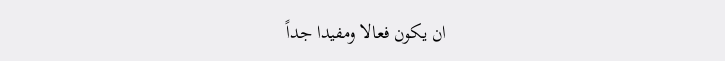ان يكون فعالا ومفيدا جداً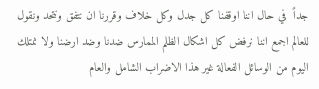جداً  في حال اننا اوقفنا كل جدل وكل خلاف وقررنا ان نتفق ونتحد ونقول للعالم اجمع اننا نرفض كل اشكال الظلم الممارس ضدنا وضد ارضنا ولا نمتلك اليوم من الوسائل الفعالة غير هذا الاضراب الشامل والعام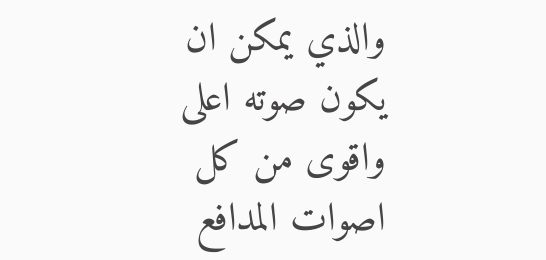والذي يمكن ان يكون صوته اعلى واقوى من كل اصوات المدافع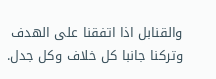والقنابل اذا اتفقنا على الهدف وتركنا جانبا كل خلاف وكل جدل.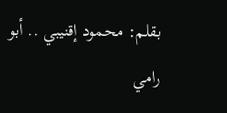بقلم: محمود إقنيبي .. أبو رامي